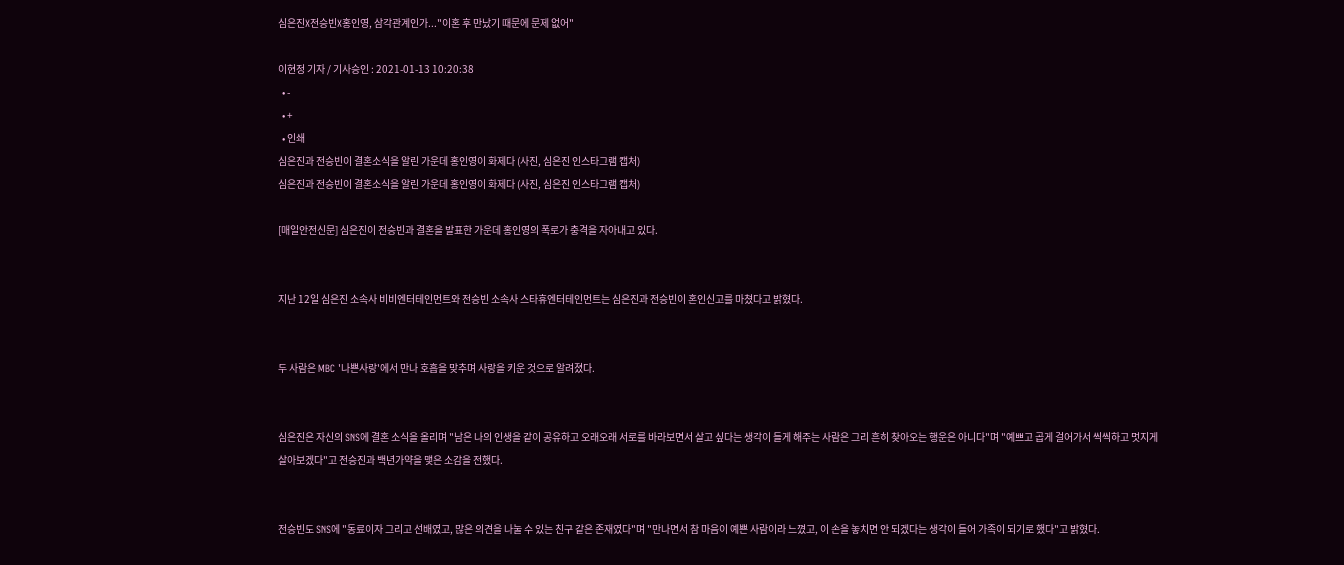심은진X전승빈X홍인영, 삼각관계인가..."이혼 후 만났기 때문에 문제 없어"

이현정 기자 / 기사승인 : 2021-01-13 10:20:38
  • -
  • +
  • 인쇄
심은진과 전승빈이 결혼소식을 알린 가운데 홍인영이 화제다 (사진, 심은진 인스타그램 캡처)
심은진과 전승빈이 결혼소식을 알린 가운데 홍인영이 화제다 (사진, 심은진 인스타그램 캡처)

[매일안전신문] 심은진이 전승빈과 결혼을 발표한 가운데 홍인영의 폭로가 충격을 자아내고 있다.


지난 12일 심은진 소속사 비비엔터테인먼트와 전승빈 소속사 스타휴엔터테인먼트는 심은진과 전승빈이 혼인신고를 마쳤다고 밝혔다.


두 사람은 MBC '나쁜사랑'에서 만나 호흡을 맞추며 사랑을 키운 것으로 알려졌다.


심은진은 자신의 SNS에 결혼 소식을 올리며 "남은 나의 인생을 같이 공유하고 오래오래 서로를 바라보면서 살고 싶다는 생각이 들게 해주는 사람은 그리 흔히 찾아오는 행운은 아니다"며 "예쁘고 곱게 걸어가서 씩씩하고 멋지게 살아보겠다"고 전승진과 백년가약을 맺은 소감을 전했다.


전승빈도 SNS에 "동료이자 그리고 선배였고, 많은 의견을 나눌 수 있는 친구 같은 존재였다"며 "만나면서 참 마음이 예쁜 사람이라 느꼈고, 이 손을 놓치면 안 되겠다는 생각이 들어 가족이 되기로 했다"고 밝혔다.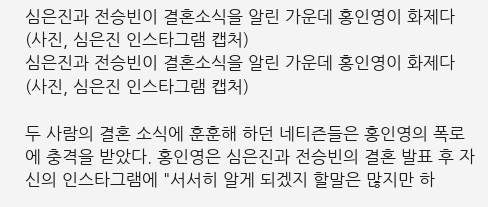심은진과 전승빈이 결혼소식을 알린 가운데 홍인영이 화제다 (사진, 심은진 인스타그램 캡처)
심은진과 전승빈이 결혼소식을 알린 가운데 홍인영이 화제다 (사진, 심은진 인스타그램 캡처)

두 사람의 결혼 소식에 훈훈해 하던 네티즌들은 홍인영의 폭로에 충격을 받았다. 홍인영은 심은진과 전승빈의 결혼 발표 후 자신의 인스타그램에 "서서히 알게 되겠지 할말은 많지만 하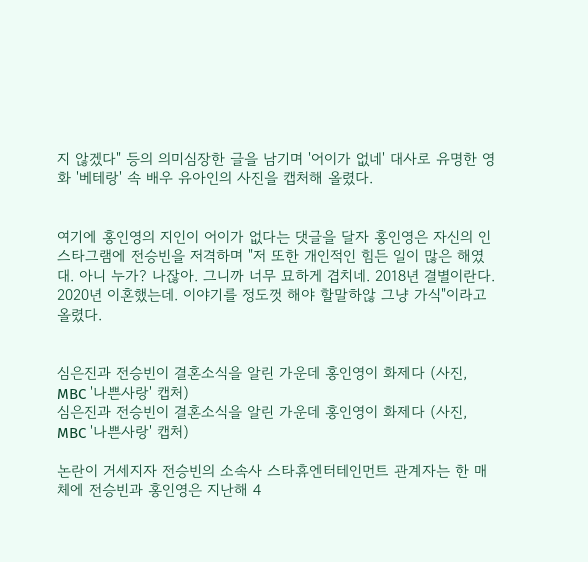지 않겠다" 등의 의미심장한 글을 남기며 '어이가 없네' 대사로 유명한 영화 '베테랑' 속 배우 유아인의 사진을 캡처해 올렸다.


여기에 홍인영의 지인이 어이가 없다는 댓글을 달자 홍인영은 자신의 인스타그램에 전승빈을 저격하며 "저 또한 개인적인 힘든 일이 많은 해였대. 아니 누가? 나잖아. 그니까 너무 묘하게 겹치네. 2018년 결별이란다. 2020년 이혼했는데. 이야기를 정도껏 해야 할말하않 그냥 가식"이라고 올렸다.


심은진과 전승빈이 결혼소식을 알린 가운데 홍인영이 화제다 (사진, MBC '나쁜사랑' 캡처)
심은진과 전승빈이 결혼소식을 알린 가운데 홍인영이 화제다 (사진, MBC '나쁜사랑' 캡처)

논란이 거세지자 전승빈의 소속사 스타휴엔터테인먼트 관계자는 한 매체에 전승빈과 홍인영은 지난해 4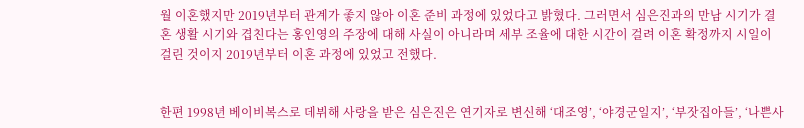월 이혼했지만 2019년부터 관계가 좋지 않아 이혼 준비 과정에 있었다고 밝혔다. 그러면서 심은진과의 만남 시기가 결혼 생활 시기와 겹친다는 홍인영의 주장에 대해 사실이 아니라며 세부 조율에 대한 시간이 걸려 이혼 확정까지 시일이 걸린 것이지 2019년부터 이혼 과정에 있었고 전했다.


한편 1998년 베이비복스로 데뷔해 사랑을 받은 심은진은 연기자로 변신해 ‘대조영’, ‘야경군일지’, ‘부잣집아들’, ‘나쁜사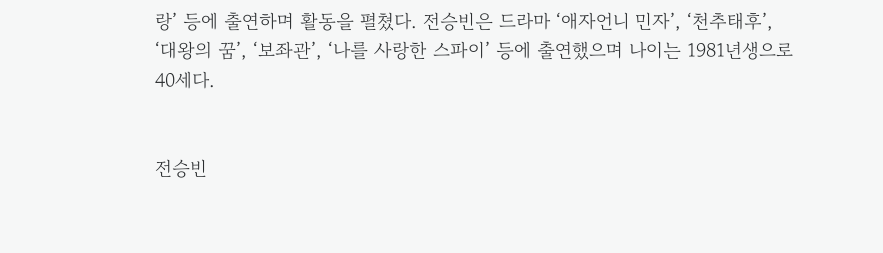랑’ 등에 출연하며 활동을 펼쳤다. 전승빈은 드라마 ‘애자언니 민자’, ‘천추태후’, ‘대왕의 꿈’, ‘보좌관’, ‘나를 사랑한 스파이’ 등에 출연했으며 나이는 1981년생으로 40세다.


전승빈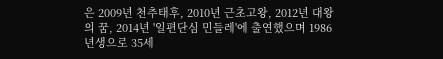은 2009년 천추태후, 2010년 근초고왕, 2012년 대왕의 꿈, 2014년 '일편단심 민들레'에 출연했으며 1986년생으로 35세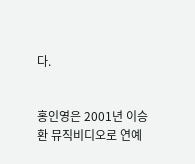다.


홍인영은 2001년 이승환 뮤직비디오로 연예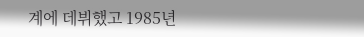계에 데뷔했고 1985년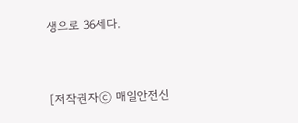생으로 36세다.


[저작권자ⓒ 매일안전신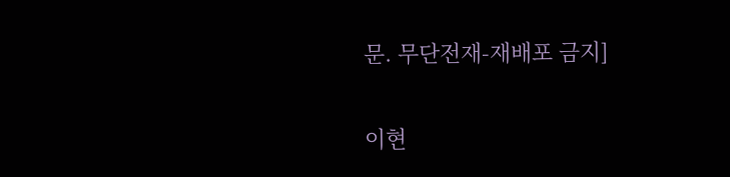문. 무단전재-재배포 금지]

이현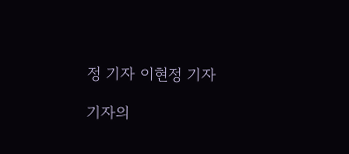정 기자 이현정 기자

기자의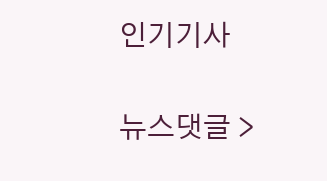인기기사

뉴스댓글 >